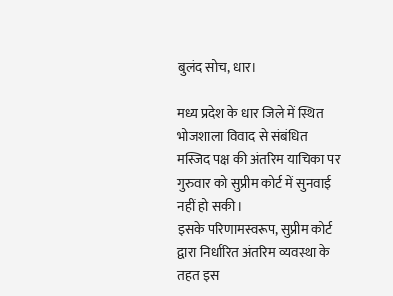बुलंद सोच, धार।

मध्य प्रदेश के धार जिले में स्थित भोजशाला विवाद से संबंधित मस्जिद पक्ष की अंतरिम याचिका पर गुरुवार को सुप्रीम कोर्ट में सुनवाई नहीं हो सकी।
इसके परिणामस्वरूप, सुप्रीम कोर्ट द्वारा निर्धारित अंतरिम व्यवस्था के तहत इस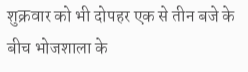शुक्रवार को भी दोपहर एक से तीन बजे के बीच भोजशाला के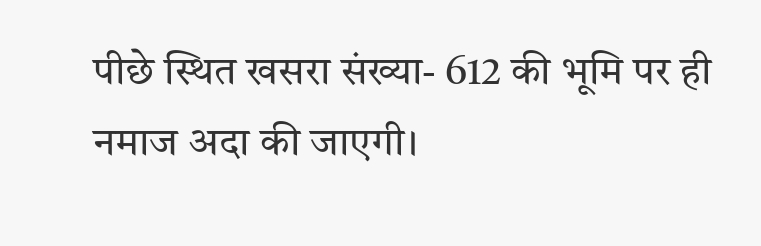पीछे स्थित खसरा संख्या- 612 की भूमि पर ही नमाज अदा की जाएगी।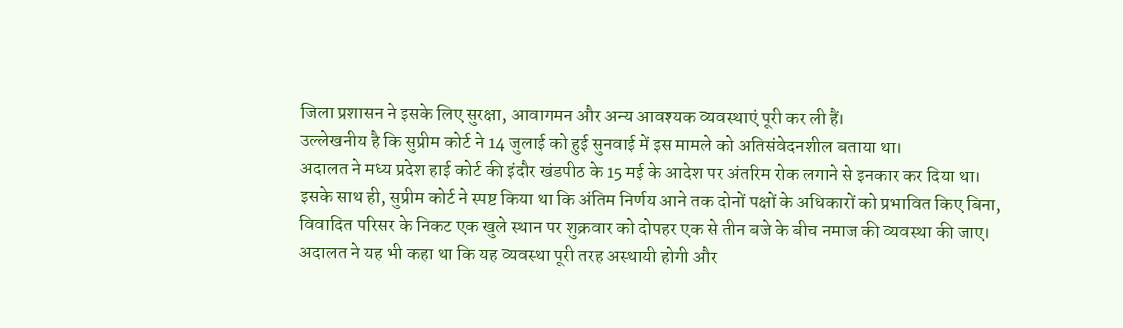जिला प्रशासन ने इसके लिए सुरक्षा, आवागमन और अन्य आवश्यक व्यवस्थाएं पूरी कर ली हैं।
उल्लेखनीय है कि सुप्रीम कोर्ट ने 14 जुलाई को हुई सुनवाई में इस मामले को अतिसंवेदनशील बताया था।
अदालत ने मध्य प्रदेश हाई कोर्ट की इंदौर खंडपीठ के 15 मई के आदेश पर अंतरिम रोक लगाने से इनकार कर दिया था।
इसके साथ ही, सुप्रीम कोर्ट ने स्पष्ट किया था कि अंतिम निर्णय आने तक दोनों पक्षों के अधिकारों को प्रभावित किए बिना, विवादित परिसर के निकट एक खुले स्थान पर शुक्रवार को दोपहर एक से तीन बजे के बीच नमाज की व्यवस्था की जाए।
अदालत ने यह भी कहा था कि यह व्यवस्था पूरी तरह अस्थायी होगी और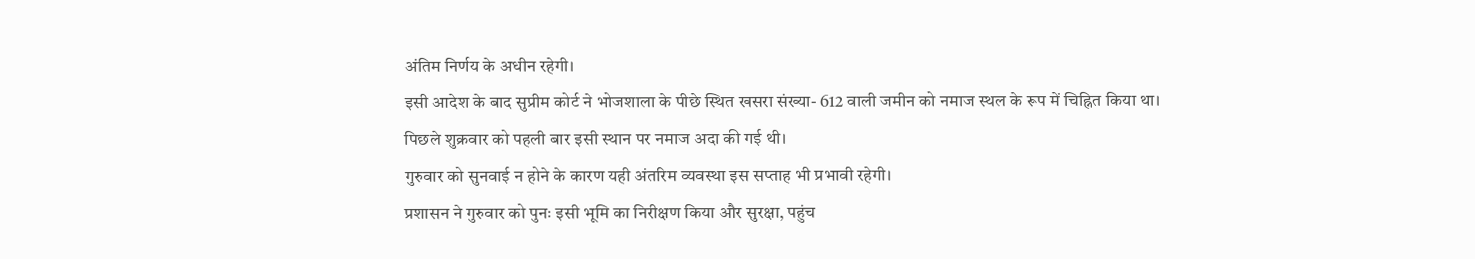अंतिम निर्णय के अधीन रहेगी।
इसी आदेश के बाद सुप्रीम कोर्ट ने भोजशाला के पीछे स्थित खसरा संख्या- 612 वाली जमीन को नमाज स्थल के रूप में चिह्नित किया था।
पिछले शुक्रवार को पहली बार इसी स्थान पर नमाज अदा की गई थी।
गुरुवार को सुनवाई न होने के कारण यही अंतरिम व्यवस्था इस सप्ताह भी प्रभावी रहेगी।
प्रशासन ने गुरुवार को पुनः इसी भूमि का निरीक्षण किया और सुरक्षा, पहुंच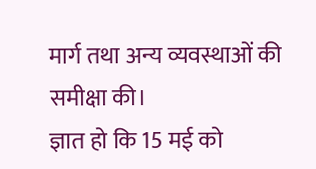मार्ग तथा अन्य व्यवस्थाओं की समीक्षा की।
ज्ञात हो कि 15 मई को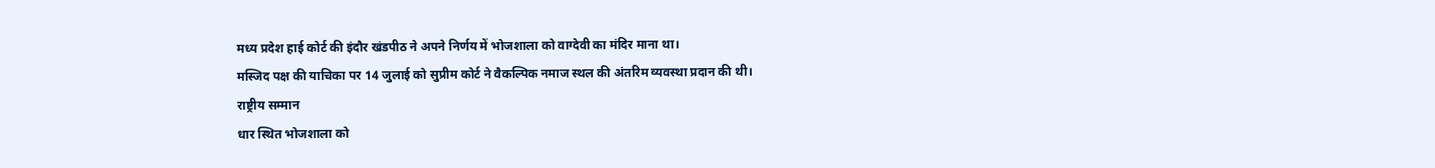मध्य प्रदेश हाई कोर्ट की इंदौर खंडपीठ ने अपने निर्णय में भोजशाला को वाग्देवी का मंदिर माना था।
मस्जिद पक्ष की याचिका पर 14 जुलाई को सुप्रीम कोर्ट ने वैकल्पिक नमाज स्थल की अंतरिम व्यवस्था प्रदान की थी।
राष्ट्रीय सम्मान
धार स्थित भोजशाला को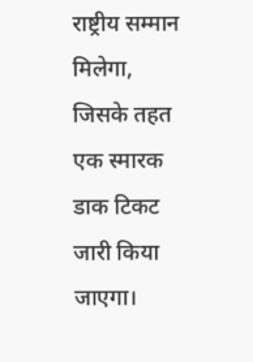राष्ट्रीय सम्मान मिलेगा, जिसके तहत एक स्मारक डाक टिकट जारी किया जाएगा।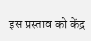इस प्रस्ताव को केंद्र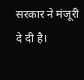सरकार ने मंजूरी दे दी है।